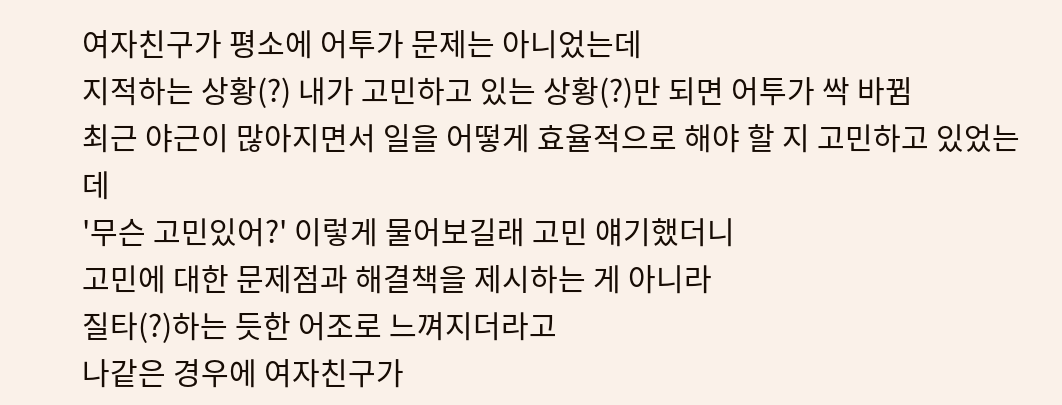여자친구가 평소에 어투가 문제는 아니었는데
지적하는 상황(?) 내가 고민하고 있는 상황(?)만 되면 어투가 싹 바뀜
최근 야근이 많아지면서 일을 어떻게 효율적으로 해야 할 지 고민하고 있었는데
'무슨 고민있어?' 이렇게 물어보길래 고민 얘기했더니
고민에 대한 문제점과 해결책을 제시하는 게 아니라
질타(?)하는 듯한 어조로 느껴지더라고
나같은 경우에 여자친구가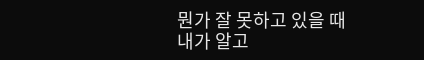뭔가 잘 못하고 있을 때
내가 알고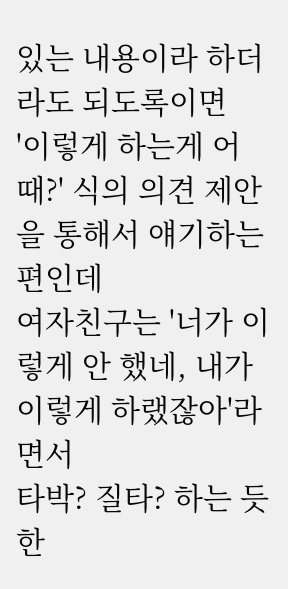있는 내용이라 하더라도 되도록이면
'이렇게 하는게 어때?' 식의 의견 제안을 통해서 얘기하는 편인데
여자친구는 '너가 이렇게 안 했네, 내가 이렇게 하랬잖아'라면서
타박? 질타? 하는 듯 한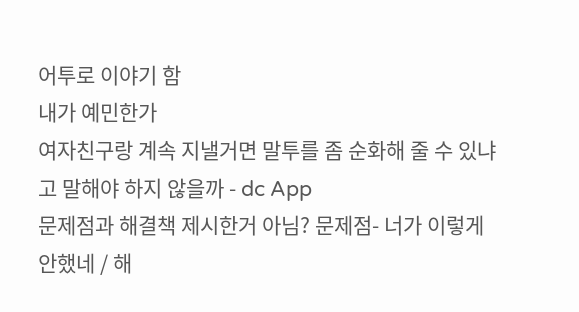어투로 이야기 함
내가 예민한가
여자친구랑 계속 지낼거면 말투를 좀 순화해 줄 수 있냐고 말해야 하지 않을까 - dc App
문제점과 해결책 제시한거 아님? 문제점- 너가 이렇게 안했네 / 해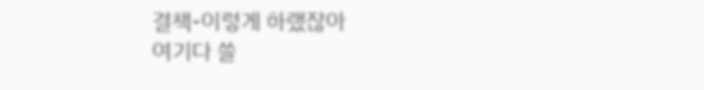결책-이렇게 하랬잖아
여기다 쓸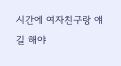시간에 여자친구랑 얘길 해야